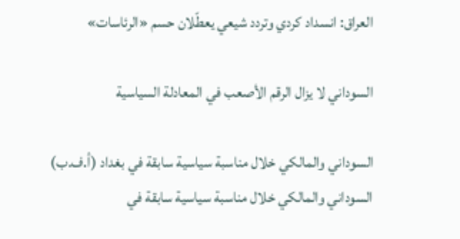العراق: انسداد كردي وتردد شيعي يعطّلان حسم «الرئاسات»

السوداني لا يزال الرقم الأصعب في المعادلة السياسية

السوداني والمالكي خلال مناسبة سياسية سابقة في بغداد (أ.ف.ب)
السوداني والمالكي خلال مناسبة سياسية سابقة في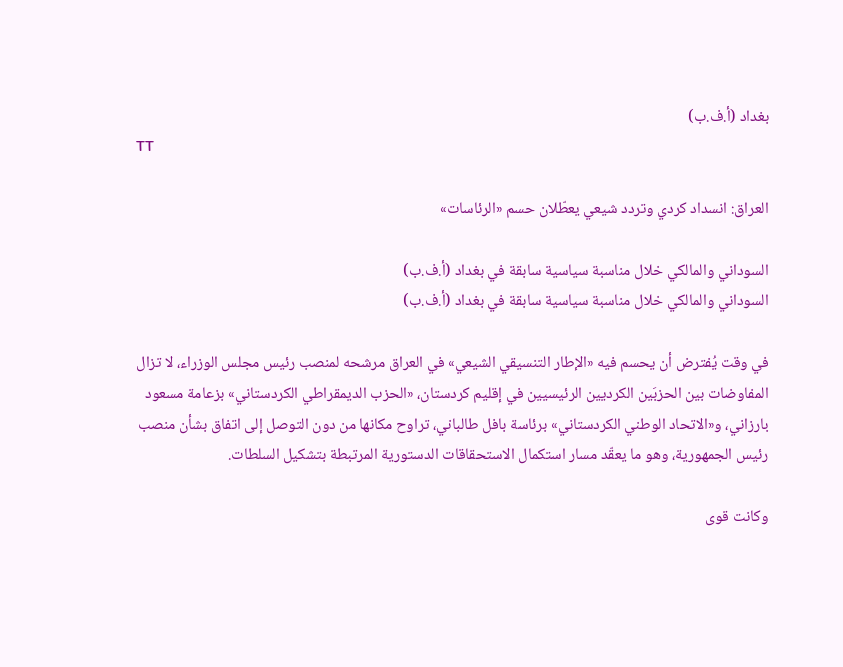بغداد (أ.ف.ب)
TT

العراق: انسداد كردي وتردد شيعي يعطّلان حسم «الرئاسات»

السوداني والمالكي خلال مناسبة سياسية سابقة في بغداد (أ.ف.ب)
السوداني والمالكي خلال مناسبة سياسية سابقة في بغداد (أ.ف.ب)

في وقت يُفترض أن يحسم فيه «الإطار التنسيقي الشيعي» في العراق مرشحه لمنصب رئيس مجلس الوزراء، لا تزال المفاوضات بين الحزبَين الكرديين الرئيسيين في إقليم كردستان، «الحزب الديمقراطي الكردستاني» بزعامة مسعود بارزاني، و«الاتحاد الوطني الكردستاني» برئاسة بافل طالباني، تراوح مكانها من دون التوصل إلى اتفاق بشأن منصب رئيس الجمهورية، وهو ما يعقّد مسار استكمال الاستحقاقات الدستورية المرتبطة بتشكيل السلطات.

وكانت قوى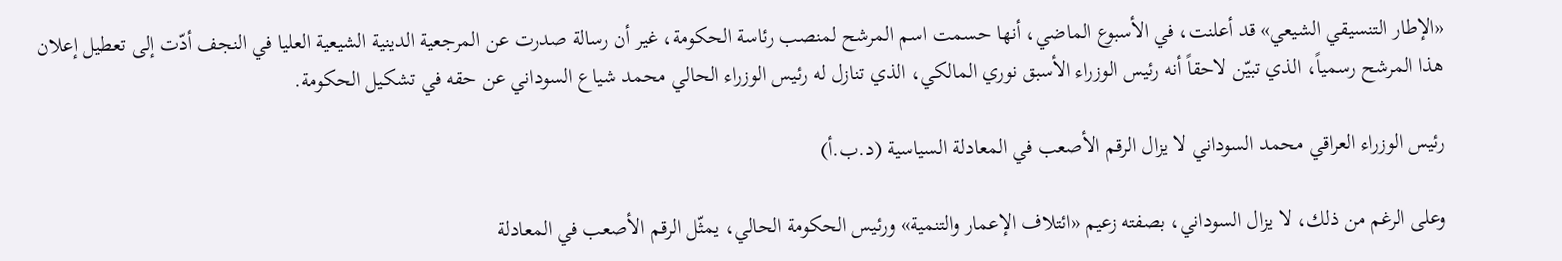«الإطار التنسيقي الشيعي» قد أعلنت، في الأسبوع الماضي، أنها حسمت اسم المرشح لمنصب رئاسة الحكومة، غير أن رسالة صدرت عن المرجعية الدينية الشيعية العليا في النجف أدّت إلى تعطيل إعلان هذا المرشح رسمياً، الذي تبيّن لاحقاً أنه رئيس الوزراء الأسبق نوري المالكي، الذي تنازل له رئيس الوزراء الحالي محمد شياع السوداني عن حقه في تشكيل الحكومة.

رئيس الوزراء العراقي محمد السوداني لا يزال الرقم الأصعب في المعادلة السياسية (د.ب.أ)

وعلى الرغم من ذلك، لا يزال السوداني، بصفته زعيم «ائتلاف الإعمار والتنمية» ورئيس الحكومة الحالي، يمثّل الرقم الأصعب في المعادلة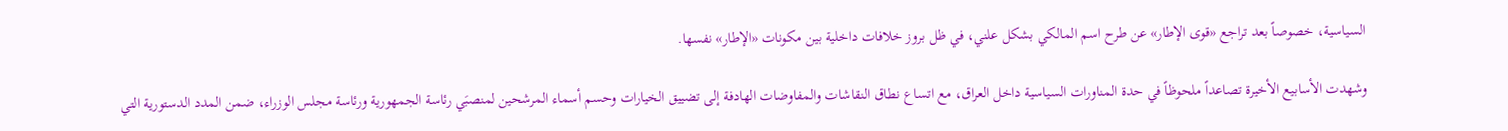السياسية، خصوصاً بعد تراجع «قوى الإطار» عن طرح اسم المالكي بشكل علني، في ظل بروز خلافات داخلية بين مكونات «الإطار» نفسها.

وشهدت الأسابيع الأخيرة تصاعداً ملحوظاً في حدة المناورات السياسية داخل العراق، مع اتساع نطاق النقاشات والمفاوضات الهادفة إلى تضييق الخيارات وحسم أسماء المرشحين لمنصبَي رئاسة الجمهورية ورئاسة مجلس الوزراء، ضمن المدد الدستورية التي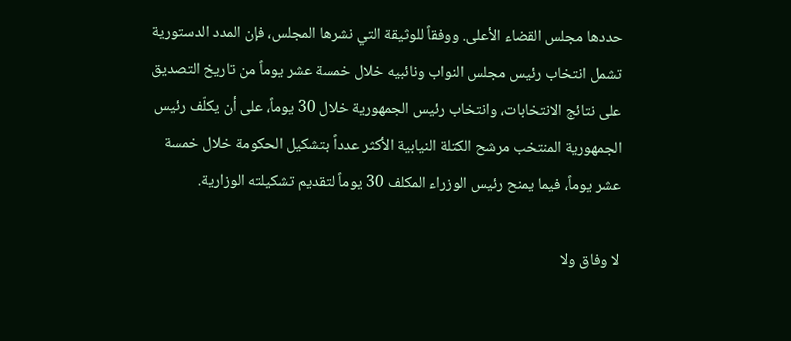حددها مجلس القضاء الأعلى. ووفقاً للوثيقة التي نشرها المجلس، فإن المدد الدستورية تشمل انتخاب رئيس مجلس النواب ونائبيه خلال خمسة عشر يوماً من تاريخ التصديق على نتائج الانتخابات، وانتخاب رئيس الجمهورية خلال 30 يوماً، على أن يكلّف رئيس الجمهورية المنتخب مرشح الكتلة النيابية الأكثر عدداً بتشكيل الحكومة خلال خمسة عشر يوماً، فيما يمنح رئيس الوزراء المكلف 30 يوماً لتقديم تشكيلته الوزارية.

لا وفاق ولا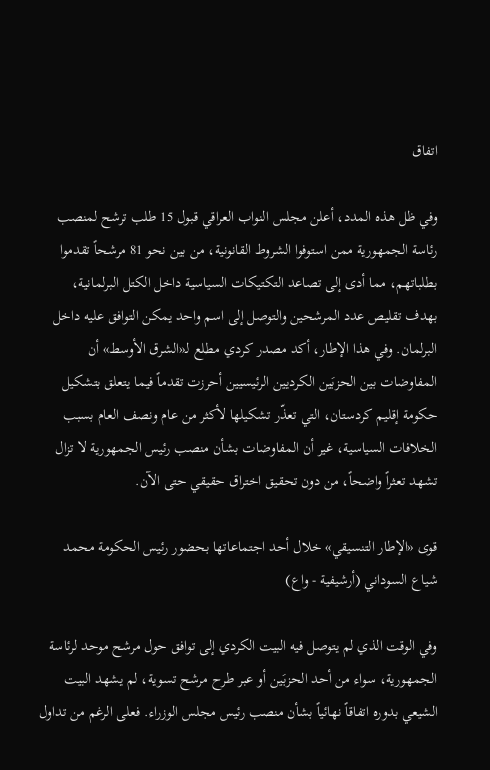اتفاق

وفي ظل هذه المدد، أعلن مجلس النواب العراقي قبول 15 طلب ترشح لمنصب رئاسة الجمهورية ممن استوفوا الشروط القانونية، من بين نحو 81 مرشحاً تقدموا بطلباتهم، مما أدى إلى تصاعد التكتيكات السياسية داخل الكتل البرلمانية، بهدف تقليص عدد المرشحين والتوصل إلى اسم واحد يمكن التوافق عليه داخل البرلمان. وفي هذا الإطار، أكد مصدر كردي مطلع لـ«الشرق الأوسط» أن المفاوضات بين الحزبَين الكرديين الرئيسيين أحرزت تقدماً فيما يتعلق بتشكيل حكومة إقليم كردستان، التي تعذّر تشكيلها لأكثر من عام ونصف العام بسبب الخلافات السياسية، غير أن المفاوضات بشأن منصب رئيس الجمهورية لا تزال تشهد تعثراً واضحاً، من دون تحقيق اختراق حقيقي حتى الآن.

قوى «الإطار التنسيقي» خلال أحد اجتماعاتها بحضور رئيس الحكومة محمد شياع السوداني (أرشيفية - واع)

وفي الوقت الذي لم يتوصل فيه البيت الكردي إلى توافق حول مرشح موحد لرئاسة الجمهورية، سواء من أحد الحزبَين أو عبر طرح مرشح تسوية، لم يشهد البيت الشيعي بدوره اتفاقاً نهائياً بشأن منصب رئيس مجلس الوزراء. فعلى الرغم من تداول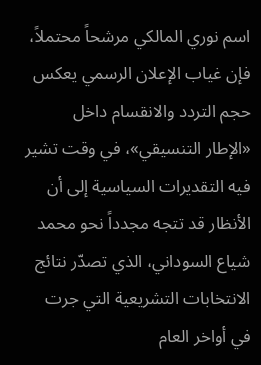اسم نوري المالكي مرشحاً محتملاً، فإن غياب الإعلان الرسمي يعكس حجم التردد والانقسام داخل «الإطار التنسيقي»، في وقت تشير فيه التقديرات السياسية إلى أن الأنظار قد تتجه مجدداً نحو محمد شياع السوداني، الذي تصدّر نتائج الانتخابات التشريعية التي جرت في أواخر العام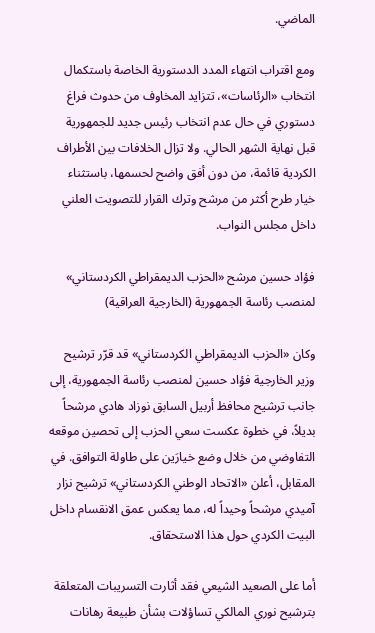الماضي.

ومع اقتراب انتهاء المدد الدستورية الخاصة باستكمال انتخاب «الرئاسات»، تتزايد المخاوف من حدوث فراغ دستوري في حال عدم انتخاب رئيس جديد للجمهورية قبل نهاية الشهر الحالي. ولا تزال الخلافات بين الأطراف الكردية قائمة، من دون أفق واضح لحسمها، باستثناء خيار طرح أكثر من مرشح وترك القرار للتصويت العلني داخل مجلس النواب.

فؤاد حسين مرشح «الحزب الديمقراطي الكردستاني» لمنصب رئاسة الجمهورية (الخارجية العراقية)

وكان «الحزب الديمقراطي الكردستاني» قد قرّر ترشيح وزير الخارجية فؤاد حسين لمنصب رئاسة الجمهورية، إلى جانب ترشيح محافظ أربيل السابق نوزاد هادي مرشحاً بديلاً، في خطوة عكست سعي الحزب إلى تحصين موقعه التفاوضي من خلال وضع خيارَين على طاولة التوافق. في المقابل، أعلن «الاتحاد الوطني الكردستاني» ترشيح نزار آميدي مرشحاً وحيداً له، مما يعكس عمق الانقسام داخل البيت الكردي حول هذا الاستحقاق.

أما على الصعيد الشيعي فقد أثارت التسريبات المتعلقة بترشيح نوري المالكي تساؤلات بشأن طبيعة رهانات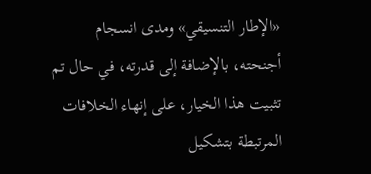«الإطار التنسيقي» ومدى انسجام أجنحته، بالإضافة إلى قدرته، في حال تم تثبيت هذا الخيار، على إنهاء الخلافات المرتبطة بتشكيل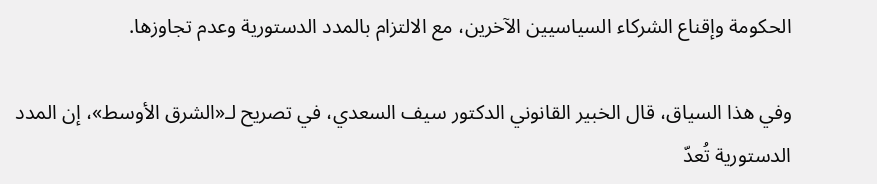الحكومة وإقناع الشركاء السياسيين الآخرين، مع الالتزام بالمدد الدستورية وعدم تجاوزها.

وفي هذا السياق، قال الخبير القانوني الدكتور سيف السعدي، في تصريح لـ«الشرق الأوسط»، إن المدد الدستورية تُعدّ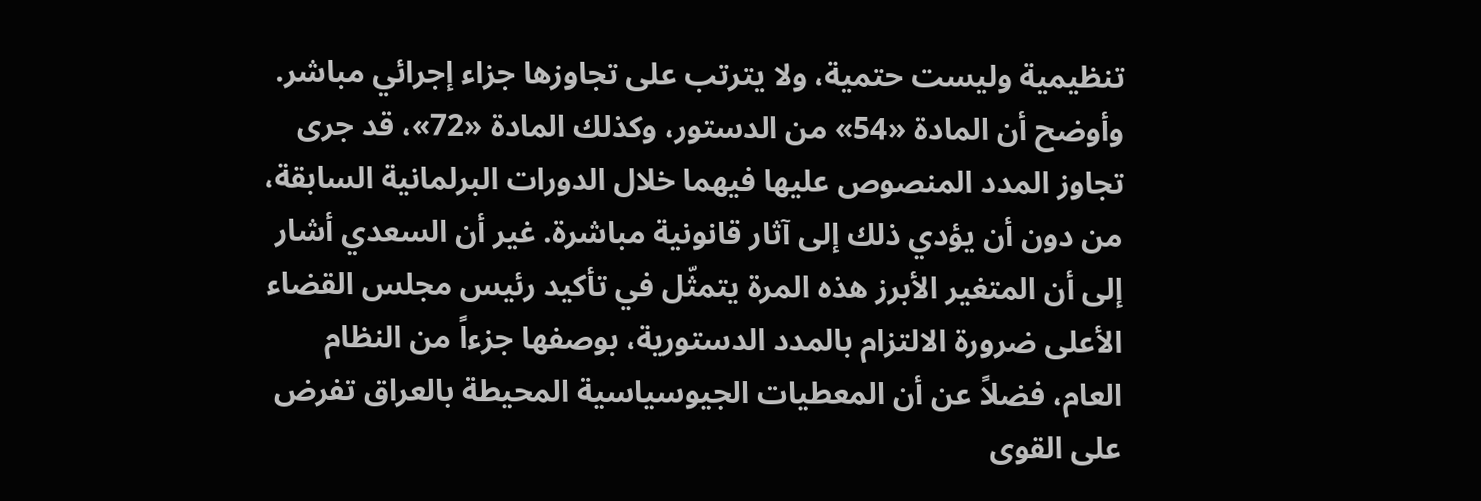تنظيمية وليست حتمية، ولا يترتب على تجاوزها جزاء إجرائي مباشر. وأوضح أن المادة «54» من الدستور، وكذلك المادة «72»، قد جرى تجاوز المدد المنصوص عليها فيهما خلال الدورات البرلمانية السابقة، من دون أن يؤدي ذلك إلى آثار قانونية مباشرة. غير أن السعدي أشار إلى أن المتغير الأبرز هذه المرة يتمثّل في تأكيد رئيس مجلس القضاء الأعلى ضرورة الالتزام بالمدد الدستورية، بوصفها جزءاً من النظام العام، فضلاً عن أن المعطيات الجيوسياسية المحيطة بالعراق تفرض على القوى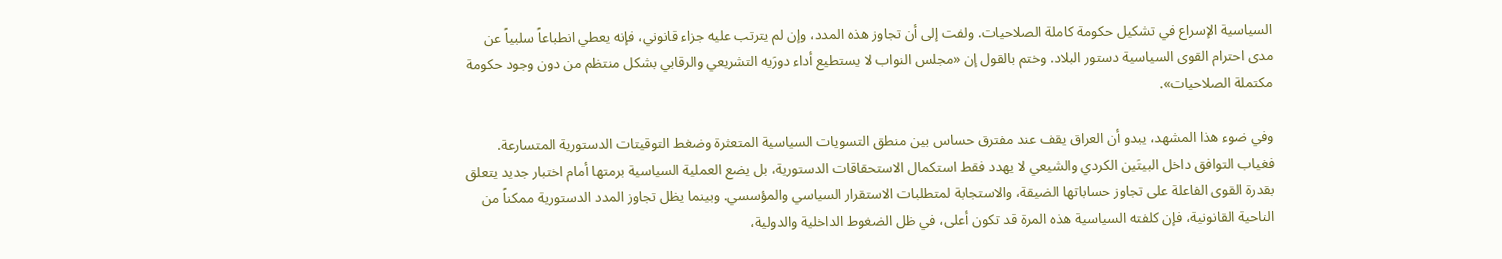السياسية الإسراع في تشكيل حكومة كاملة الصلاحيات. ولفت إلى أن تجاوز هذه المدد، وإن لم يترتب عليه جزاء قانوني، فإنه يعطي انطباعاً سلبياً عن مدى احترام القوى السياسية دستور البلاد. وختم بالقول إن «مجلس النواب لا يستطيع أداء دورَيه التشريعي والرقابي بشكل منتظم من دون وجود حكومة مكتملة الصلاحيات».

وفي ضوء هذا المشهد، يبدو أن العراق يقف عند مفترق حساس بين منطق التسويات السياسية المتعثرة وضغط التوقيتات الدستورية المتسارعة. فغياب التوافق داخل البيتَين الكردي والشيعي لا يهدد فقط استكمال الاستحقاقات الدستورية، بل يضع العملية السياسية برمتها أمام اختبار جديد يتعلق بقدرة القوى الفاعلة على تجاوز حساباتها الضيقة، والاستجابة لمتطلبات الاستقرار السياسي والمؤسسي. وبينما يظل تجاوز المدد الدستورية ممكناً من الناحية القانونية، فإن كلفته السياسية هذه المرة قد تكون أعلى، في ظل الضغوط الداخلية والدولية،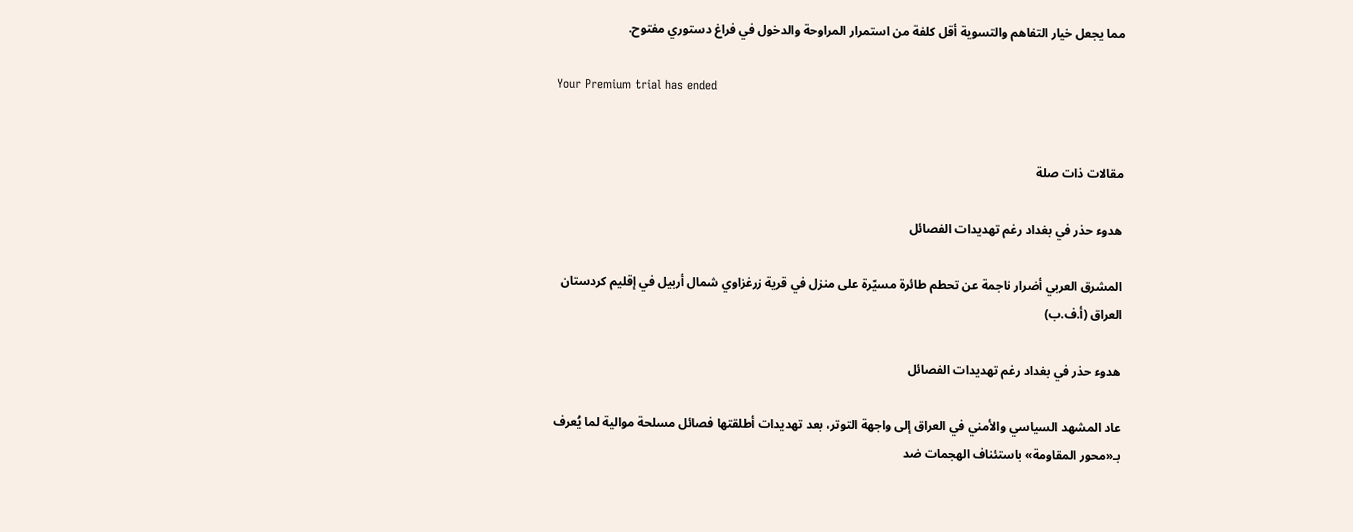مما يجعل خيار التفاهم والتسوية أقل كلفة من استمرار المراوحة والدخول في فراغ دستوري مفتوح.

Your Premium trial has ended


مقالات ذات صلة

هدوء حذر في بغداد رغم تهديدات الفصائل

المشرق العربي أضرار ناجمة عن تحطم طائرة مسيّرة على منزل في قرية زرغزاوي شمال أربيل في إقليم كردستان العراق (أ.ف.ب)

هدوء حذر في بغداد رغم تهديدات الفصائل

عاد المشهد السياسي والأمني في العراق إلى واجهة التوتر، بعد تهديدات أطلقتها فصائل مسلحة موالية لما يُعرف بـ«محور المقاومة» باستئناف الهجمات ضد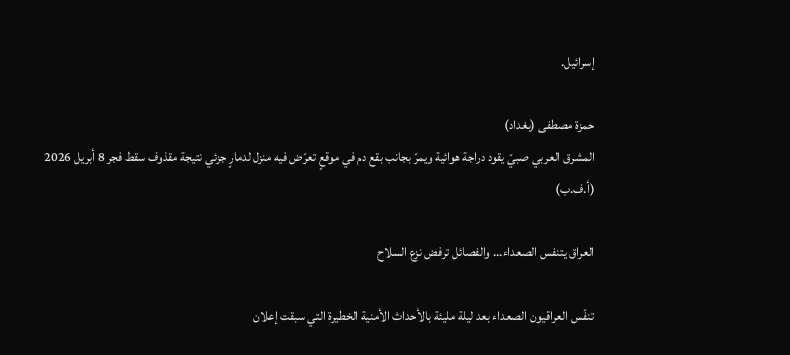إسرائيل.

حمزة مصطفى (بغداد)
المشرق العربي صبيّ يقود دراجة هوائية ويمرّ بجانب بقع دم في موقعٍ تعرّض فيه منزل لدمارٍ جزئي نتيجة مقذوف سقط فجر 8 أبريل 2026 (أ.ف.ب)

العراق يتنفس الصعداء... والفصائل ترفض نزع السلاح

تنفّس العراقيون الصعداء بعد ليلة مليئة بالأحداث الأمنية الخطيرة التي سبقت إعلان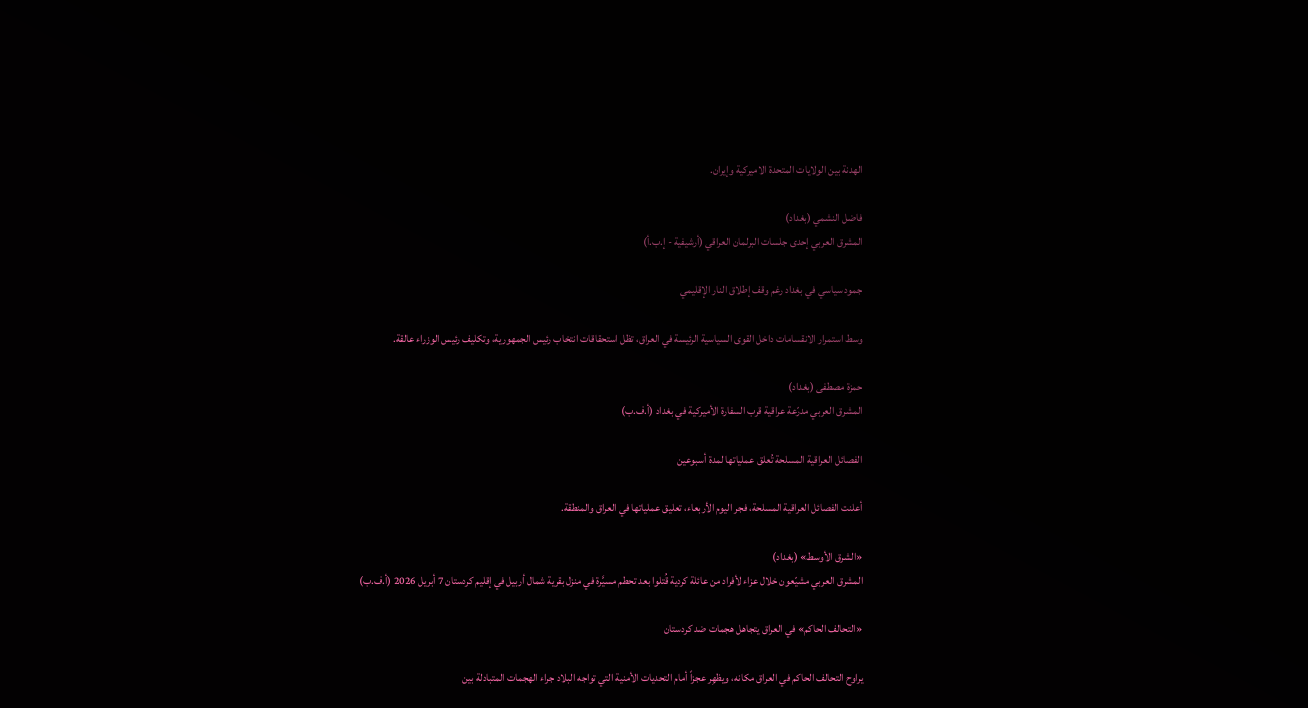الهدنة بين الولايات المتحدة الاميركية وإيران.

فاضل النشمي (بغداد)
المشرق العربي إحدى جلسات البرلمان العراقي (أرشيفية - إ.ب.أ)

جمود سياسي في بغداد رغم وقف إطلاق النار الإقليمي

وسط استمرار الانقسامات داخل القوى السياسية الرئيسة في العراق، تظل استحقاقات انتخاب رئيس الجمهورية، وتكليف رئيس الوزراء عالقة.

حمزة مصطفى (بغداد)
المشرق العربي مدرّعة عراقية قرب السفارة الأميركية في بغداد (أ.ف.ب)

الفصائل العراقية المسلحة تُعلق عملياتها لمدة أسبوعين

أعلنت الفصائل العراقية المسلحة، فجر اليوم الأربعاء، تعليق عملياتها في العراق والمنطقة.

«الشرق الأوسط» (بغداد)
المشرق العربي مشيّعون خلال عزاء لأفراد من عائلة كردية قُتلوا بعد تحطم مسيَّرة في منزل بقرية شمال أربيل في إقليم كردستان 7 أبريل 2026 (أ.ف.ب)

«التحالف الحاكم» في العراق يتجاهل هجمات ضد كردستان

يراوح التحالف الحاكم في العراق مكانه، ويظهِر عجزاً أمام التحديات الأمنية التي تواجه البلاد جراء الهجمات المتبادلة بين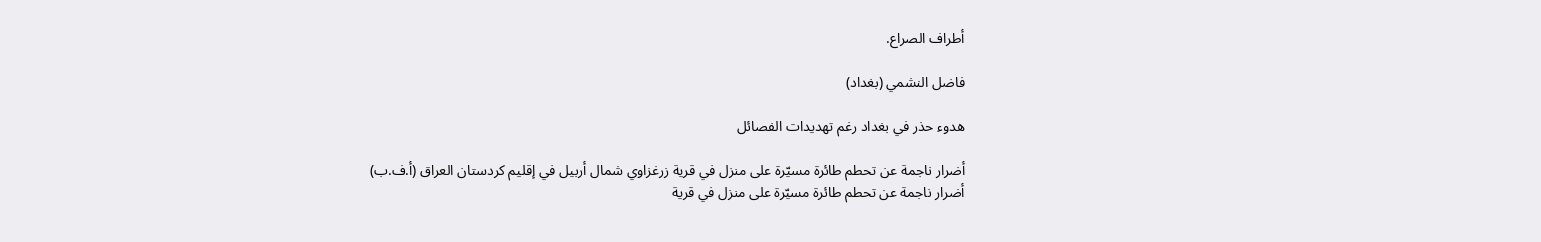أطراف الصراع.

فاضل النشمي (بغداد)

هدوء حذر في بغداد رغم تهديدات الفصائل

أضرار ناجمة عن تحطم طائرة مسيّرة على منزل في قرية زرغزاوي شمال أربيل في إقليم كردستان العراق (أ.ف.ب)
أضرار ناجمة عن تحطم طائرة مسيّرة على منزل في قرية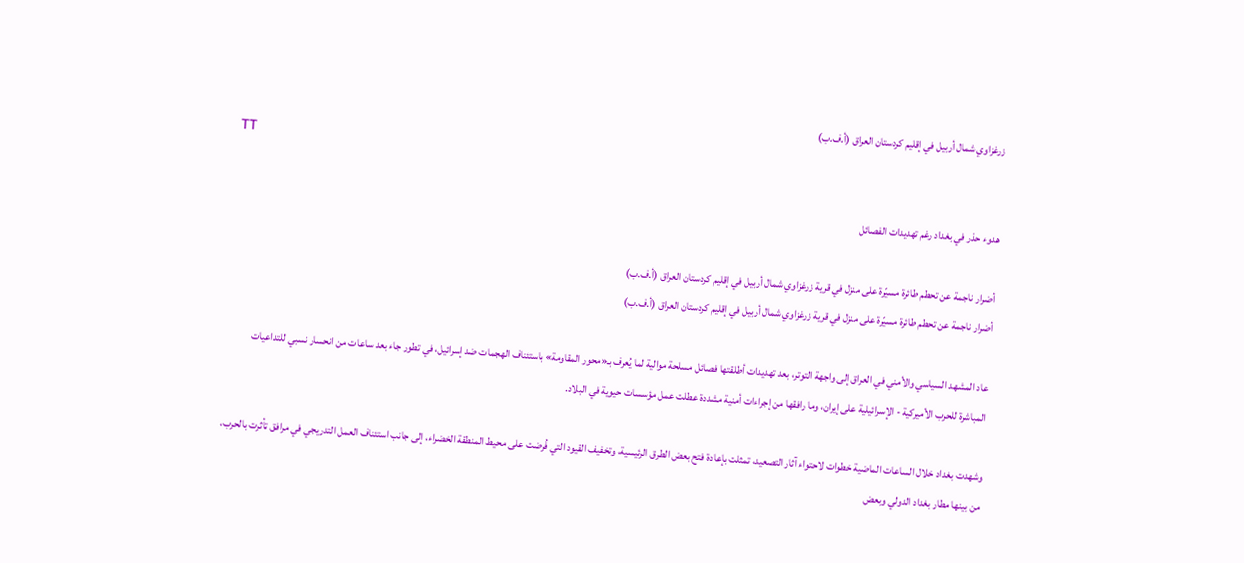زرغزاوي شمال أربيل في إقليم كردستان العراق (أ.ف.ب)
TT

هدوء حذر في بغداد رغم تهديدات الفصائل

أضرار ناجمة عن تحطم طائرة مسيّرة على منزل في قرية زرغزاوي شمال أربيل في إقليم كردستان العراق (أ.ف.ب)
أضرار ناجمة عن تحطم طائرة مسيّرة على منزل في قرية زرغزاوي شمال أربيل في إقليم كردستان العراق (أ.ف.ب)

عاد المشهد السياسي والأمني في العراق إلى واجهة التوتر، بعد تهديدات أطلقتها فصائل مسلحة موالية لما يُعرف بـ«محور المقاومة» باستئناف الهجمات ضد إسرائيل، في تطور جاء بعد ساعات من انحسار نسبي للتداعيات المباشرة للحرب الأميركية - الإسرائيلية على إيران، وما رافقها من إجراءات أمنية مشددة عطلت عمل مؤسسات حيوية في البلاد.

وشهدت بغداد خلال الساعات الماضية خطوات لاحتواء آثار التصعيد، تمثلت بإعادة فتح بعض الطرق الرئيسية، وتخفيف القيود التي فُرضت على محيط المنطقة الخضراء، إلى جانب استئناف العمل التدريجي في مرافق تأثرت بالحرب، من بينها مطار بغداد الدولي وبعض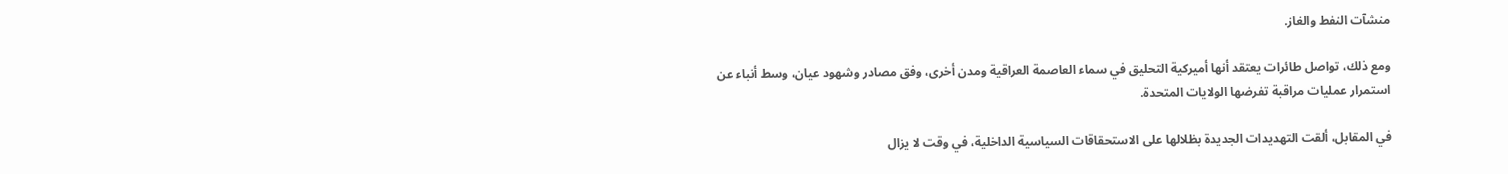منشآت النفط والغاز.

ومع ذلك، تواصل طائرات يعتقد أنها أميركية التحليق في سماء العاصمة العراقية ومدن أخرى، وفق مصادر وشهود عيان، وسط أنباء عن استمرار عمليات مراقبة تفرضها الولايات المتحدة.

في المقابل، ألقت التهديدات الجديدة بظلالها على الاستحقاقات السياسية الداخلية، في وقت لا يزال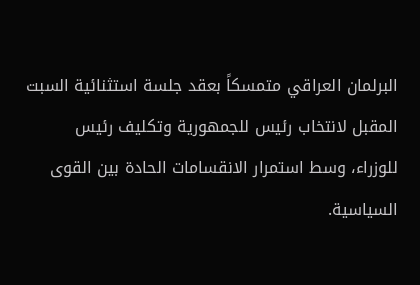البرلمان العراقي متمسكاً بعقد جلسة استثنائية السبت المقبل لانتخاب رئيس للجمهورية وتكليف رئيس للوزراء، وسط استمرار الانقسامات الحادة بين القوى السياسية.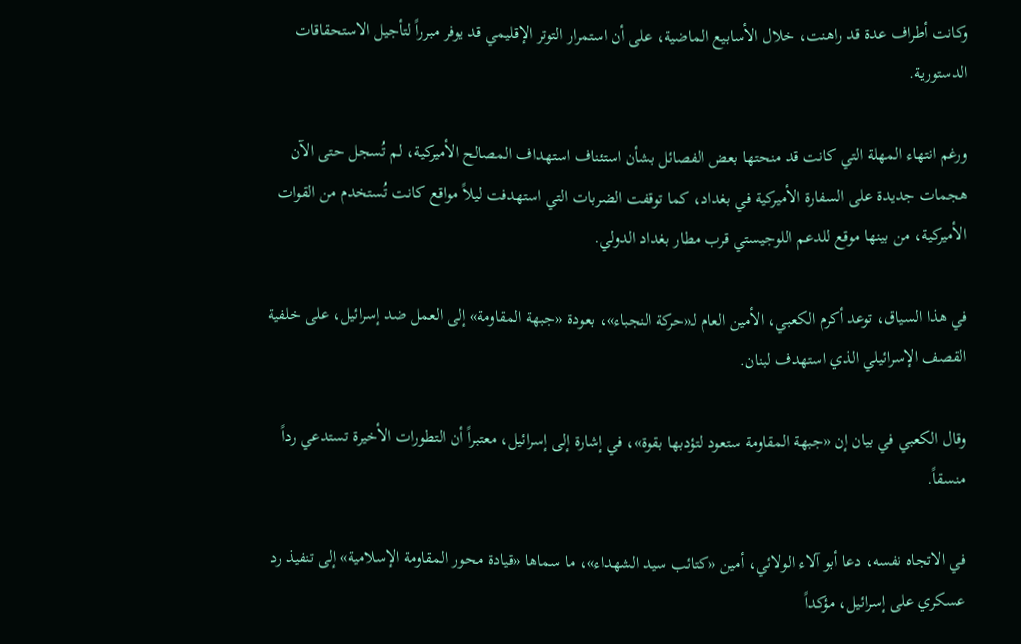وكانت أطراف عدة قد راهنت، خلال الأسابيع الماضية، على أن استمرار التوتر الإقليمي قد يوفر مبرراً لتأجيل الاستحقاقات الدستورية.

ورغم انتهاء المهلة التي كانت قد منحتها بعض الفصائل بشأن استئناف استهداف المصالح الأميركية، لم تُسجل حتى الآن هجمات جديدة على السفارة الأميركية في بغداد، كما توقفت الضربات التي استهدفت ليلاً مواقع كانت تُستخدم من القوات الأميركية، من بينها موقع للدعم اللوجيستي قرب مطار بغداد الدولي.

في هذا السياق، توعد أكرم الكعبي، الأمين العام لـ«حركة النجباء»، بعودة «جبهة المقاومة» إلى العمل ضد إسرائيل، على خلفية القصف الإسرائيلي الذي استهدف لبنان.

وقال الكعبي في بيان إن «جبهة المقاومة ستعود لتؤدبها بقوة»، في إشارة إلى إسرائيل، معتبراً أن التطورات الأخيرة تستدعي رداً منسقاً.

في الاتجاه نفسه، دعا أبو آلاء الولائي، أمين «كتائب سيد الشهداء»، ما سماها «قيادة محور المقاومة الإسلامية» إلى تنفيذ رد عسكري على إسرائيل، مؤكداً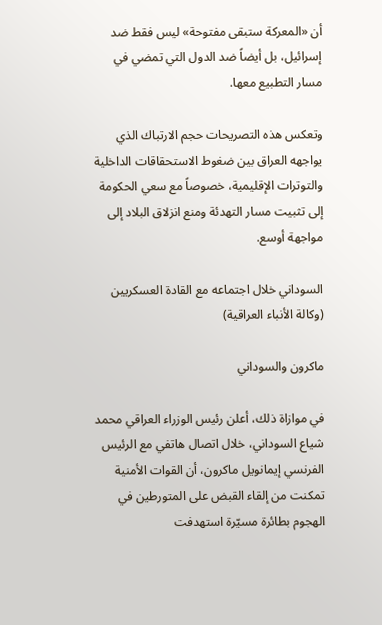أن «المعركة ستبقى مفتوحة» ليس فقط ضد إسرائيل، بل أيضاً ضد الدول التي تمضي في مسار التطبيع معها.

وتعكس هذه التصريحات حجم الارتباك الذي يواجهه العراق بين ضغوط الاستحقاقات الداخلية والتوترات الإقليمية، خصوصاً مع سعي الحكومة إلى تثبيت مسار التهدئة ومنع انزلاق البلاد إلى مواجهة أوسع.

السوداني خلال اجتماعه مع القادة العسكريين (وكالة الأنباء العراقية)

ماكرون والسوداني

في موازاة ذلك، أعلن رئيس الوزراء العراقي محمد شياع السوداني، خلال اتصال هاتفي مع الرئيس الفرنسي إيمانويل ماكرون، أن القوات الأمنية تمكنت من إلقاء القبض على المتورطين في الهجوم بطائرة مسيّرة استهدفت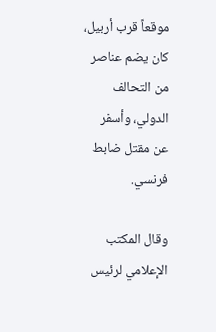موقعاً قرب أربيل، كان يضم عناصر من التحالف الدولي، وأسفر عن مقتل ضابط فرنسي.

وقال المكتب الإعلامي لرئيس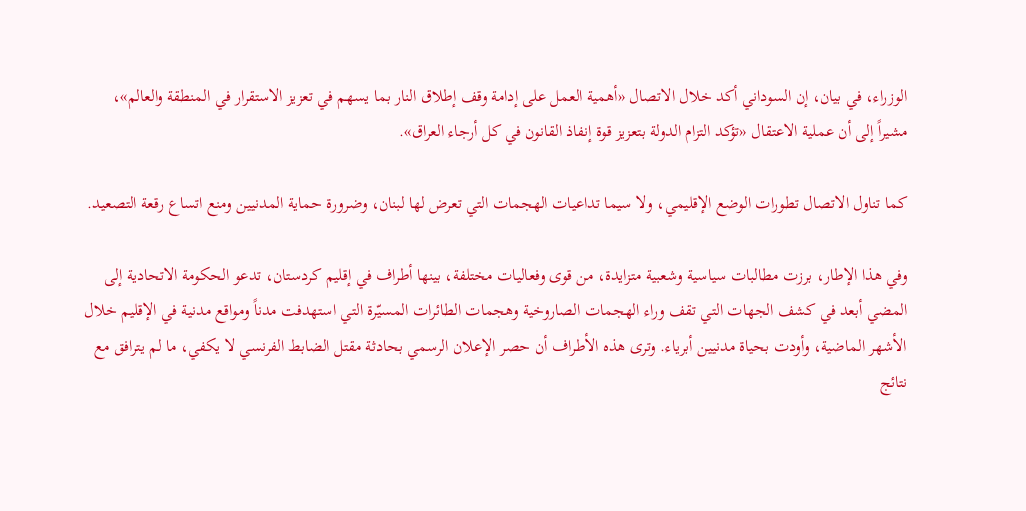الوزراء، في بيان، إن السوداني أكد خلال الاتصال «أهمية العمل على إدامة وقف إطلاق النار بما يسهم في تعزيز الاستقرار في المنطقة والعالم»، مشيراً إلى أن عملية الاعتقال «تؤكد التزام الدولة بتعزيز قوة إنفاذ القانون في كل أرجاء العراق».

كما تناول الاتصال تطورات الوضع الإقليمي، ولا سيما تداعيات الهجمات التي تعرض لها لبنان، وضرورة حماية المدنيين ومنع اتساع رقعة التصعيد.

وفي هذا الإطار، برزت مطالبات سياسية وشعبية متزايدة، من قوى وفعاليات مختلفة، بينها أطراف في إقليم كردستان، تدعو الحكومة الاتحادية إلى المضي أبعد في كشف الجهات التي تقف وراء الهجمات الصاروخية وهجمات الطائرات المسيّرة التي استهدفت مدناً ومواقع مدنية في الإقليم خلال الأشهر الماضية، وأودت بحياة مدنيين أبرياء. وترى هذه الأطراف أن حصر الإعلان الرسمي بحادثة مقتل الضابط الفرنسي لا يكفي، ما لم يترافق مع نتائج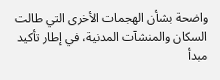واضحة بشأن الهجمات الأخرى التي طالت السكان والمنشآت المدنية، في إطار تأكيد مبدأ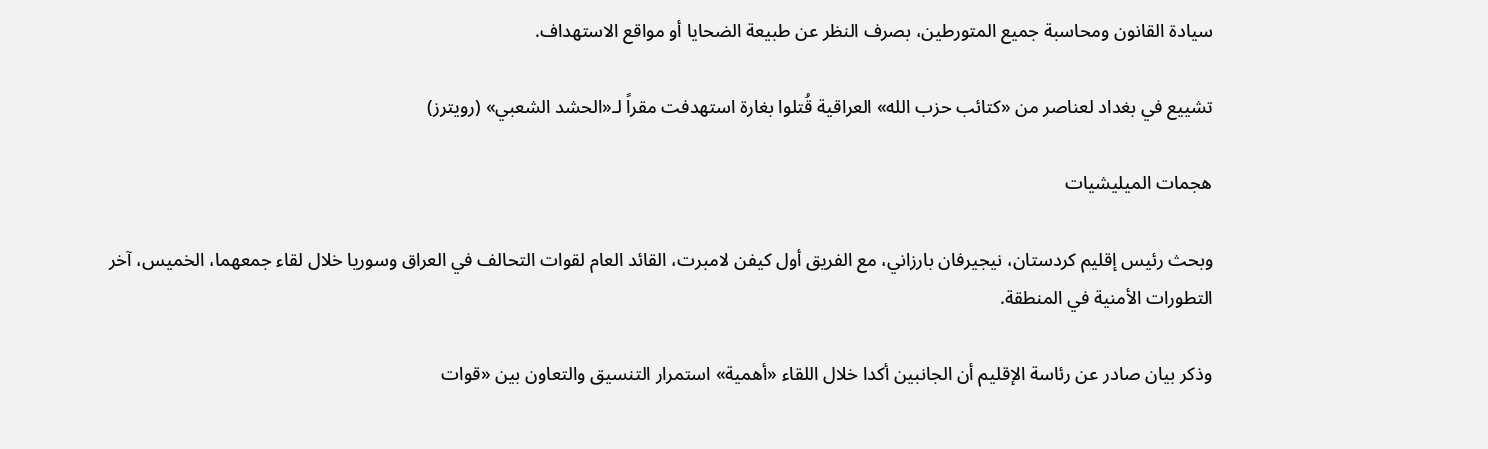سيادة القانون ومحاسبة جميع المتورطين، بصرف النظر عن طبيعة الضحايا أو مواقع الاستهداف.

تشييع في بغداد لعناصر من «كتائب حزب الله» العراقية قُتلوا بغارة استهدفت مقراً لـ«الحشد الشعبي» (رويترز)

هجمات الميليشيات

وبحث رئيس إقليم كردستان، نيجيرفان بارزاني، مع الفريق أول كيفن لامبرت، القائد العام لقوات التحالف في العراق وسوريا خلال لقاء جمعهما، الخميس، آخر التطورات الأمنية في المنطقة.

وذكر بيان صادر عن رئاسة الإقليم أن الجانبين أكدا خلال اللقاء «أهمية» استمرار التنسيق والتعاون بين «قوات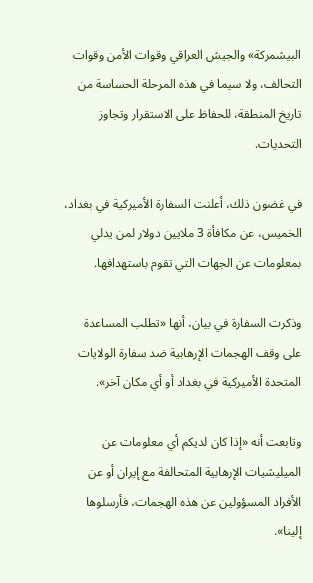البيشمركة» والجيش العراقي وقوات الأمن وقوات التحالف، ولا سيما في هذه المرحلة الحساسة من تاريخ المنطقة، للحفاظ على الاستقرار وتجاوز التحديات.

في غضون ذلك، أعلنت السفارة الأميركية في بغداد، الخميس، عن مكافأة 3 ملايين دولار لمن يدلي بمعلومات عن الجهات التي تقوم باستهدافها.

وذكرت السفارة في بيان، أنها «تطلب المساعدة على وقف الهجمات الإرهابية ضد سفارة الولايات المتحدة الأميركية في بغداد أو أي مكان آخر».

وتابعت أنه «إذا كان لديكم أي معلومات عن الميليشيات الإرهابية المتحالفة مع إيران أو عن الأفراد المسؤولين عن هذه الهجمات، فأرسلوها إلينا».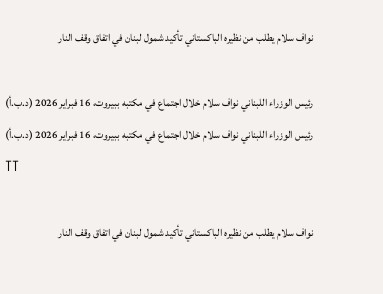نواف سلام يطلب من نظيره الباكستاني تأكيد شمول لبنان في اتفاق وقف النار

رئيس الوزراء اللبناني نواف سلام خلال اجتماع في مكتبه ببيروت، 16 فبراير 2026 (د.ب.أ)
رئيس الوزراء اللبناني نواف سلام خلال اجتماع في مكتبه ببيروت، 16 فبراير 2026 (د.ب.أ)
TT

نواف سلام يطلب من نظيره الباكستاني تأكيد شمول لبنان في اتفاق وقف النار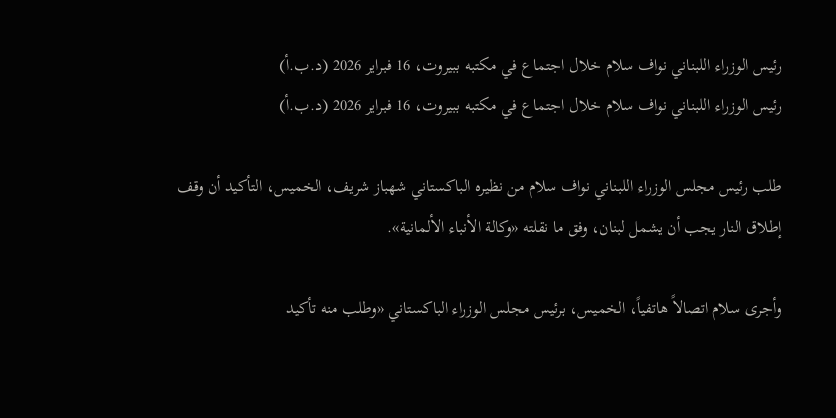رئيس الوزراء اللبناني نواف سلام خلال اجتماع في مكتبه ببيروت، 16 فبراير 2026 (د.ب.أ)
رئيس الوزراء اللبناني نواف سلام خلال اجتماع في مكتبه ببيروت، 16 فبراير 2026 (د.ب.أ)

طلب رئيس مجلس الوزراء اللبناني نواف سلام من نظيره الباكستاني شهباز شريف، الخميس، التأكيد أن وقف إطلاق النار يجب أن يشمل لبنان، وفق ما نقلته «وكالة الأنباء الألمانية».

وأجرى سلام اتصالاً هاتفياً، الخميس، برئيس مجلس الوزراء الباكستاني «وطلب منه تأكيد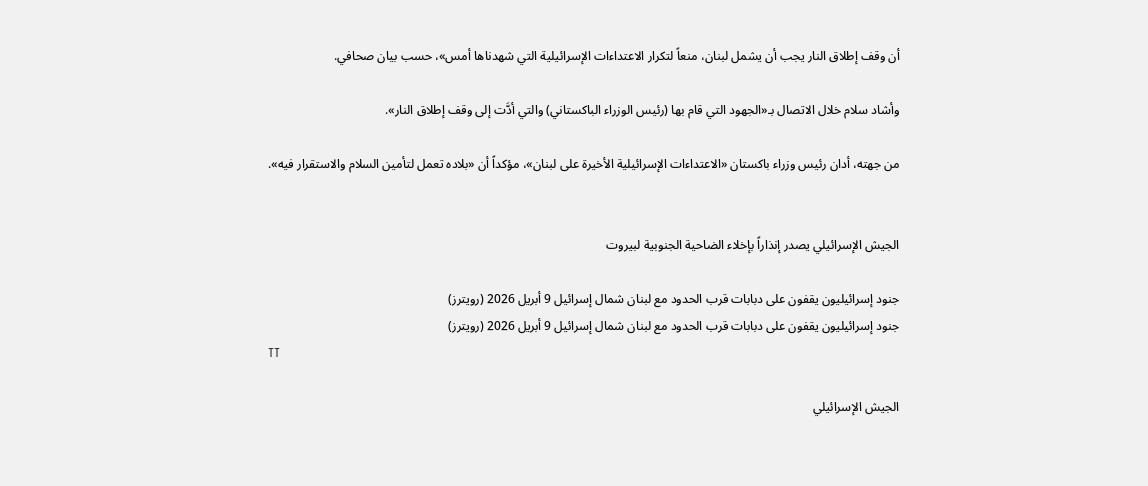أن وقف إطلاق النار يجب أن يشمل لبنان، منعاً لتكرار الاعتداءات الإسرائيلية التي شهدناها أمس»، حسب بيان صحافي.

وأشاد سلام خلال الاتصال بـ«الجهود التي قام بها (رئيس الوزراء الباكستاني) والتي أدَّت إلى وقف إطلاق النار».

من جهته، أدان رئيس وزراء باكستان «الاعتداءات الإسرائيلية الأخيرة على لبنان»، مؤكداً أن «بلاده تعمل لتأمين السلام والاستقرار فيه».


الجيش الإسرائيلي يصدر إنذاراً بإخلاء الضاحية الجنوبية لبيروت

جنود إسرائيليون يقفون على دبابات قرب الحدود مع لبنان شمال إسرائيل 9 أبريل 2026 (رويترز)
جنود إسرائيليون يقفون على دبابات قرب الحدود مع لبنان شمال إسرائيل 9 أبريل 2026 (رويترز)
TT

الجيش الإسرائيلي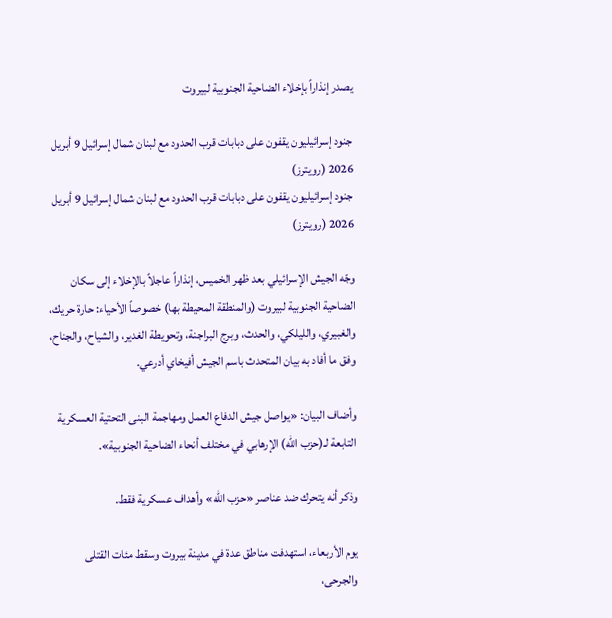يصدر إنذاراً بإخلاء الضاحية الجنوبية لبيروت

جنود إسرائيليون يقفون على دبابات قرب الحدود مع لبنان شمال إسرائيل 9 أبريل 2026 (رويترز)
جنود إسرائيليون يقفون على دبابات قرب الحدود مع لبنان شمال إسرائيل 9 أبريل 2026 (رويترز)

وجّه الجيش الإسرائيلي بعد ظهر الخميس، إنذاراً عاجلاً بالإخلاء إلى سكان الضاحية الجنوبية لبيروت (والمنطقة المحيطة بها) خصوصاً الأحياء: حارة حريك، والغبيري، والليلكي، والحدث، وبرج البراجنة، وتحويطة الغدير، والشياح، والجناح، وفق ما أفاد به بيان المتحدث باسم الجيش أفيخاي أدرعي.

وأضاف البيان: «يواصل جيش الدفاع العمل ومهاجمة البنى التحتية العسكرية التابعة لـ(حزب الله) الإرهابي في مختلف أنحاء الضاحية الجنوبية».

وذكر أنه يتحرك ضد عناصر «حزب الله» وأهداف عسكرية فقط.

يوم الأربعاء، استهدفت مناطق عدة في مدينة بيروت وسقط مئات القتلى والجرحى،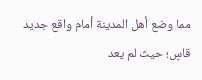مما وضع أهل المدينة أمام واقع جديد قاسٍ؛ حيث لم يعد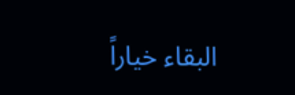البقاء خياراً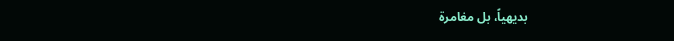بديهياً، بل مغامرة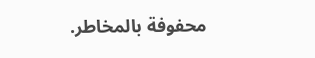محفوفة بالمخاطر.